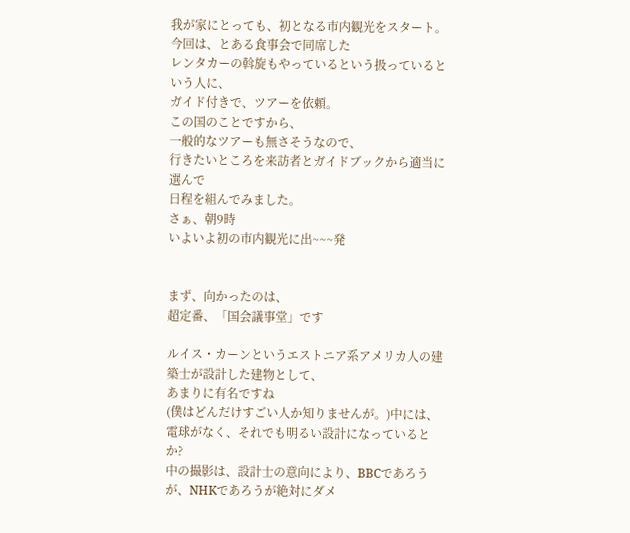我が家にとっても、初となる市内観光をスタート。
今回は、とある食事会で同席した
レンタカーの斡旋もやっているという扱っているという人に、
ガイド付きで、ツアーを依頼。
この国のことですから、
一般的なツアーも無さそうなので、
行きたいところを来訪者とガイドブックから適当に選んで
日程を組んでみました。
さぁ、朝9時
いよいよ初の市内観光に出~~~発


まず、向かったのは、
超定番、「国会議事堂」です

ルイス・カーンというエストニア系アメリカ人の建築士が設計した建物として、
あまりに有名ですね
(僕はどんだけすごい人か知りませんが。)中には、電球がなく、それでも明るい設計になっているとか?
中の撮影は、設計士の意向により、BBCであろうが、NHKであろうが絶対にダメ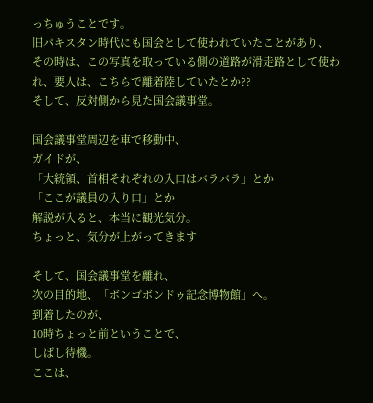っちゅうことです。
旧パキスタン時代にも国会として使われていたことがあり、
その時は、この写真を取っている側の道路が滑走路として使われ、要人は、こちらで離着陸していたとか??
そして、反対側から見た国会議事堂。

国会議事堂周辺を車で移動中、
ガイドが、
「大統領、首相それぞれの入口はバラバラ」とか
「ここが議員の入り口」とか
解説が入ると、本当に観光気分。
ちょっと、気分が上がってきます

そして、国会議事堂を離れ、
次の目的地、「ボンゴボンドゥ記念博物館」へ。
到着したのが、
10時ちょっと前ということで、
しばし待機。
ここは、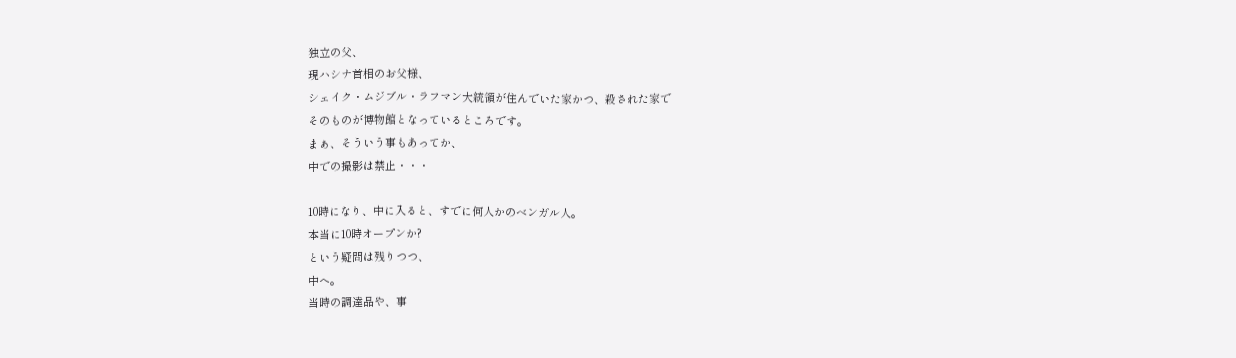独立の父、
現ハシナ首相のお父様、
シェイク・ムジブル・ラフマン大統領が住んでいた家かつ、殺された家で
そのものが博物館となっているところです。
まぁ、そういう事もあってか、
中での撮影は禁止・・・

10時になり、中に入ると、すでに何人かのベンガル人。
本当に10時オープンか?
という疑問は残りつつ、
中へ。
当時の調達品や、事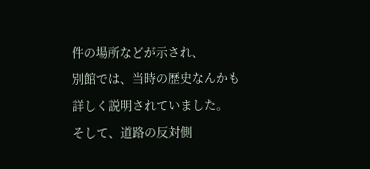件の場所などが示され、
別館では、当時の歴史なんかも詳しく説明されていました。
そして、道路の反対側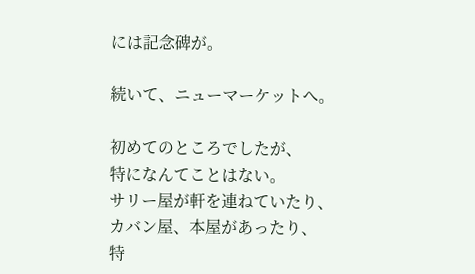には記念碑が。

続いて、ニューマーケットへ。

初めてのところでしたが、
特になんてことはない。
サリー屋が軒を連ねていたり、
カバン屋、本屋があったり、
特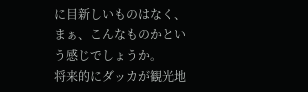に目新しいものはなく、
まぁ、こんなものかという感じでしょうか。
将来的にダッカが観光地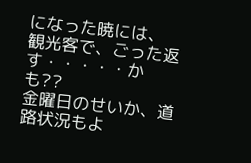になった暁には、
観光客で、ごった返す・・・・・かも??
金曜日のせいか、道路状況もよ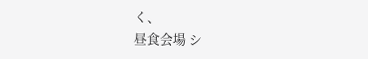く、
昼食会場 シ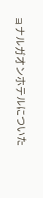ョナルガオンホテルについた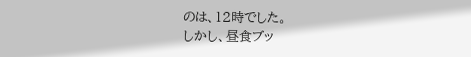のは、12時でした。
しかし、昼食ブッ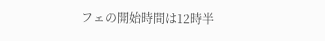フェの開始時間は12時半